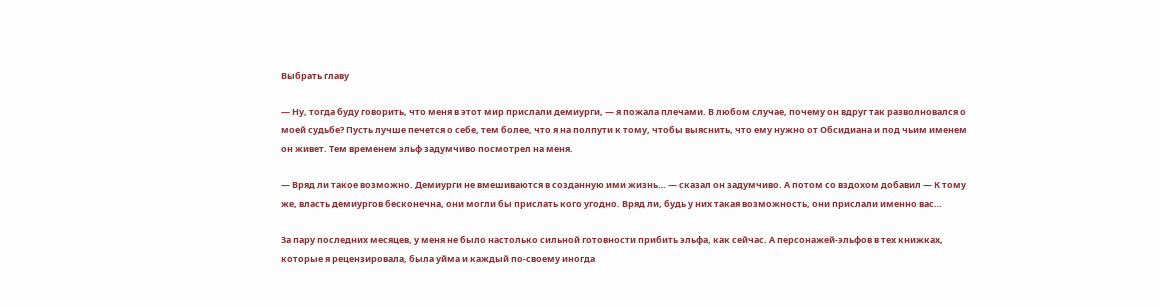Выбрать главу

— Ну, тогда буду говорить, что меня в этот мир прислали демиурги, — я пожала плечами. В любом случае, почему он вдруг так разволновался о моей судьбе? Пусть лучше печется о себе, тем более, что я на полпути к тому, чтобы выяснить, что ему нужно от Обсидиана и под чьим именем он живет. Тем временем эльф задумчиво посмотрел на меня.

— Вряд ли такое возможно. Демиурги не вмешиваются в созданную ими жизнь… — сказал он задумчиво. А потом со вздохом добавил — К тому же, власть демиургов бесконечна, они могли бы прислать кого угодно. Вряд ли, будь у них такая возможность, они прислали именно вас…

За пару последних месяцев, у меня не было настолько сильной готовности прибить эльфа, как сейчас. А персонажей-эльфов в тех книжках, которые я рецензировала, была уйма и каждый по-своему иногда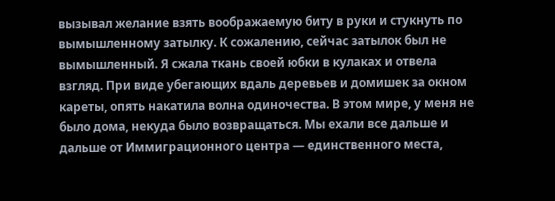вызывал желание взять воображаемую биту в руки и стукнуть по вымышленному затылку. К сожалению, сейчас затылок был не вымышленный. Я сжала ткань своей юбки в кулаках и отвела взгляд. При виде убегающих вдаль деревьев и домишек за окном кареты, опять накатила волна одиночества. В этом мире, у меня не было дома, некуда было возвращаться. Мы ехали все дальше и дальше от Иммиграционного центра — единственного места,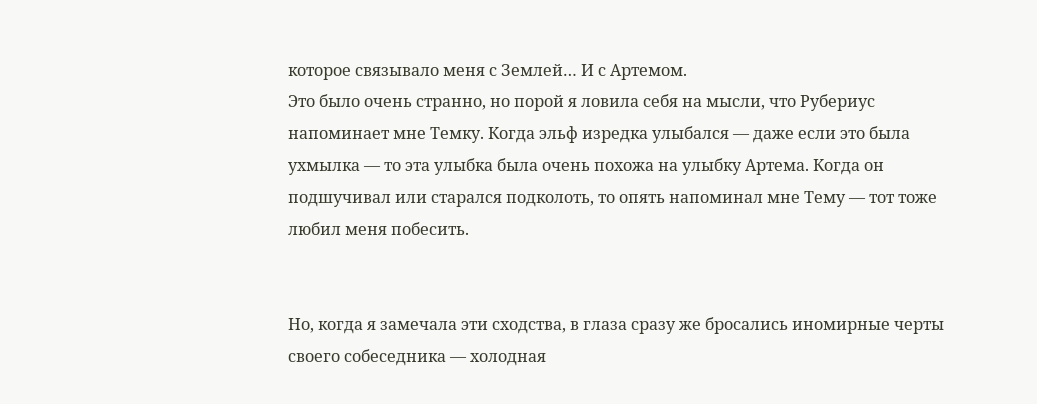которое связывало меня с Землей… И с Артемом.
Это было очень странно, но порой я ловила себя на мысли, что Рубериус напоминает мне Темку. Когда эльф изредка улыбался — даже если это была ухмылка — то эта улыбка была очень похожа на улыбку Артема. Когда он подшучивал или старался подколоть, то опять напоминал мне Тему — тот тоже любил меня побесить.


Но, когда я замечала эти сходства, в глаза сразу же бросались иномирные черты своего собеседника — холодная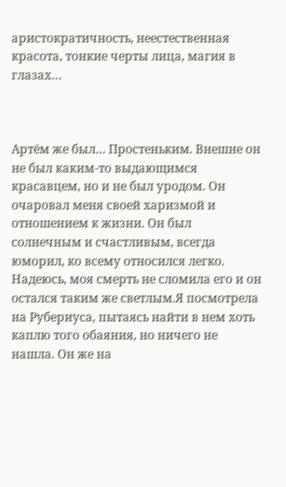аристократичность, неестественная красота, тонкие черты лица, магия в глазах…



Артём же был… Простеньким. Внешне он не был каким-то выдающимся красавцем, но и не был уродом. Он очаровал меня своей харизмой и отношением к жизни. Он был солнечным и счастливым, всегда юморил, ко всему относился легко. Надеюсь, моя смерть не сломила его и он остался таким же светлым.Я посмотрела на Рубериуса, пытаясь найти в нем хоть каплю того обаяния, но ничего не нашла. Он же на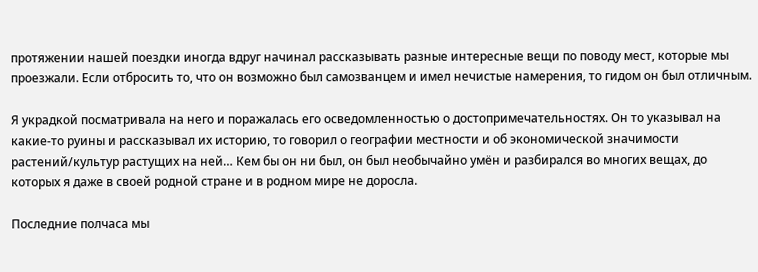протяжении нашей поездки иногда вдруг начинал рассказывать разные интересные вещи по поводу мест, которые мы проезжали. Если отбросить то, что он возможно был самозванцем и имел нечистые намерения, то гидом он был отличным.

Я украдкой посматривала на него и поражалась его осведомленностью о достопримечательностях. Он то указывал на какие-то руины и рассказывал их историю, то говорил о географии местности и об экономической значимости растений/культур растущих на ней… Кем бы он ни был, он был необычайно умён и разбирался во многих вещах, до которых я даже в своей родной стране и в родном мире не доросла.

Последние полчаса мы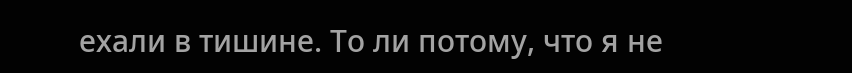ехали в тишине. То ли потому, что я не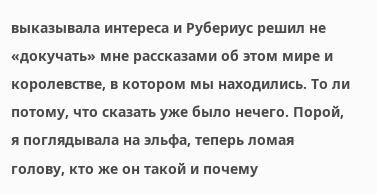выказывала интереса и Рубериус решил не «докучать» мне рассказами об этом мире и королевстве, в котором мы находились. То ли потому, что сказать уже было нечего. Порой, я поглядывала на эльфа, теперь ломая голову, кто же он такой и почему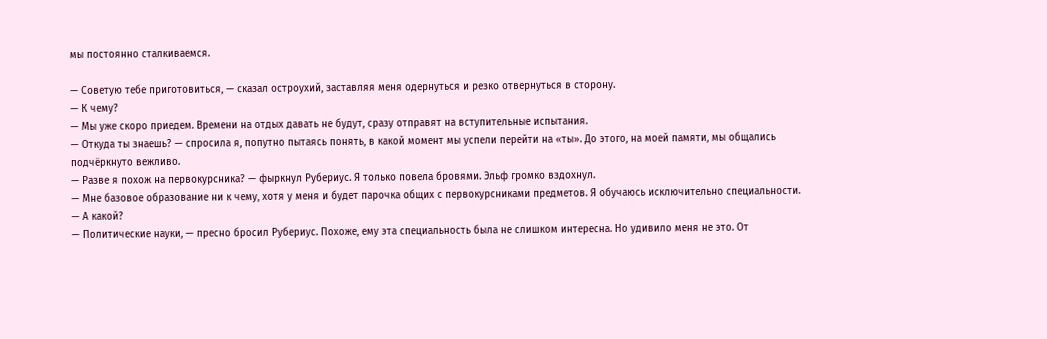мы постоянно сталкиваемся.

— Советую тебе приготовиться, — сказал остроухий, заставляя меня одернуться и резко отвернуться в сторону.
— К чему?
— Мы уже скоро приедем. Времени на отдых давать не будут, сразу отправят на вступительные испытания.
— Откуда ты знаешь? — спросила я, попутно пытаясь понять, в какой момент мы успели перейти на «ты». До этого, на моей памяти, мы общались подчёркнуто вежливо.
— Разве я похож на первокурсника? — фыркнул Рубериус. Я только повела бровями. Эльф громко вздохнул.
— Мне базовое образование ни к чему, хотя у меня и будет парочка общих с первокурсниками предметов. Я обучаюсь исключительно специальности.
— А какой?
— Политические науки, — пресно бросил Рубериус. Похоже, ему эта специальность была не слишком интересна. Но удивило меня не это. От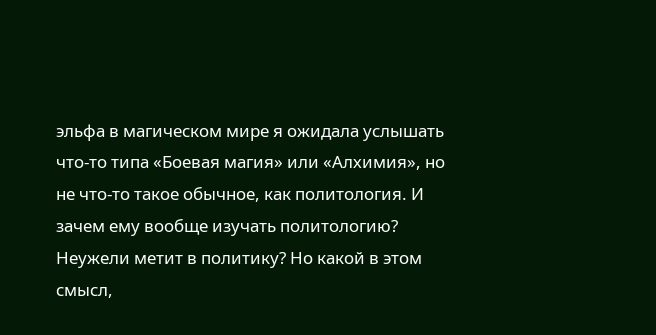эльфа в магическом мире я ожидала услышать что-то типа «Боевая магия» или «Алхимия», но не что-то такое обычное, как политология. И зачем ему вообще изучать политологию? Неужели метит в политику? Но какой в этом смысл,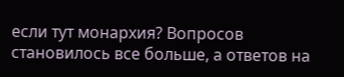если тут монархия? Вопросов становилось все больше, а ответов на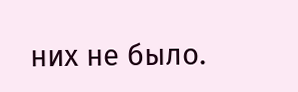них не было.